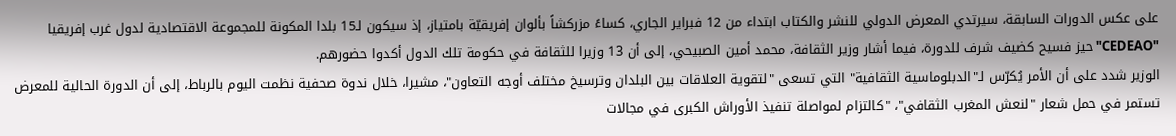على عكس الدورات السابقة، سيرتدي المعرض الدولي للنشر والكتاب ابتداء من 12 فبراير الجاري، كساءً مزركشاً بألوان إفريقيّة بامتياز، إذ سيكون لـ15 بلدا المكونة للمجموعة الاقتصادية لدول غرب إفريقيا "CEDEAO" حيز فسيح كضيف شرف للدورة، فيما أشار وزير الثقافة، محمد أمين الصبيحي، إلى أن 13 وزيرا للثقافة في حكومة تلك الدول أكدوا حضورهم.
الوزير شدد على أن الأمر يُكرّس لـ"الدبلوماسية الثقافية" التي تسعى "لتقوية العلاقات بين البلدان وترسيخ مختلف أوجه التعاون"، مشيرا، خلال ندوة صحفية نظمت اليوم بالرباط، إلى أن الدورة الحالية للمعرض تستمر في حمل شعار "لنعش المغرب الثقافي"، "كالتزام لمواصلة تنفيذ الأوراش الكبرى في مجالات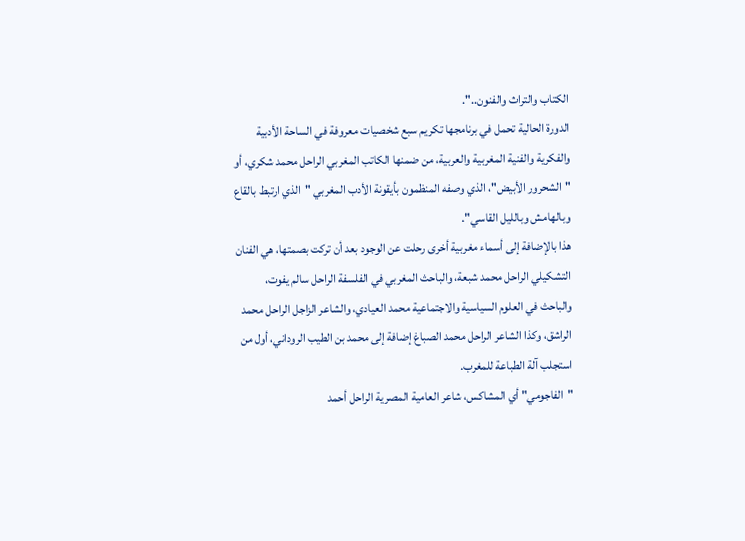الكتاب والتراث والفنون..".
الدورة الحالية تحمل في برنامجها تكريم سبع شخصيات معروفة في الساحة الأدبية والفكرية والفنية المغربية والعربية، من ضمنها الكاتب المغربي الراحل محمد شكري، أو "الشحرور الأبيض"، الذي وصفه المنظمون بأيقونة الأدب المغربي "الذي ارتبط بالقاع وبالهامش وبالليل القاسي".
هذا بالإضافة إلى أسماء مغربية أخرى رحلت عن الوجود بعد أن تركت بصمتها، هي الفنان التشكيلي الراحل محمد شبعة، والباحث المغربي في الفلسفة الراحل سالم يفوت، والباحث في العلوم السياسية والاجتماعية محمد العيادي، والشاعر الزاجل الراحل محمد الراشق، وكذا الشاعر الراحل محمد الصباغ إضافة إلى محمد بن الطيب الروداني، أول من استجلب آلة الطباعة للمغرب.
"الفاجومي" أي المشاكس، شاعر العامية المصرية الراحل أحمد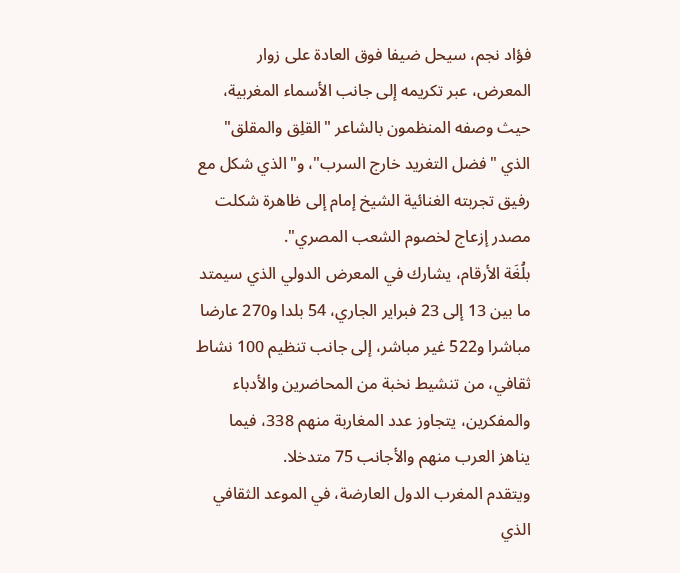فؤاد نجم، سيحل ضيفا فوق العادة على زوار المعرض، عبر تكريمه إلى جانب الأسماء المغربية، حيث وصفه المنظمون بالشاعر "القلِق والمقلق" الذي "فضل التغريد خارج السرب"، و"الذي شكل مع رفيق تجربته الغنائية الشيخ إمام إلى ظاهرة شكلت مصدر إزعاج لخصوم الشعب المصري".
بلُغَة الأرقام، يشارك في المعرض الدولي الذي سيمتد ما بين 13 إلى 23 فبراير الجاري، 54 بلدا و270 عارضا مباشرا و522 غير مباشر، إلى جانب تنظيم 100 نشاط ثقافي، من تنشيط نخبة من المحاضرين والأدباء والمفكرين، يتجاوز عدد المغاربة منهم 338، فيما يناهز العرب منهم والأجانب 75 متدخلا.
ويتقدم المغرب الدول العارضة، في الموعد الثقافي الذي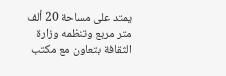يمتد على مساحة 20 ألف متر مربع وتنظمه وزارة الثقافة بتعاون مع مكتب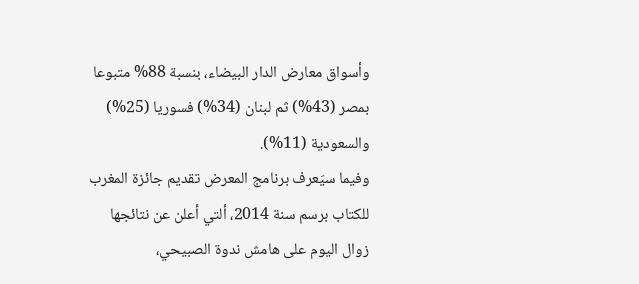وأسواق معارض الدار البيضاء، بنسبة 88% متبوعا بمصر (43%) ثم لبنان (34%) فسوريا (25%) والسعودية (11%).
وفيما سيَعرف برنامج المعرض تقديم جائزة المغرب للكتاب برسم سنة 2014، ألتي أعلن عن نتائجها زوال اليوم على هامش ندوة الصبيحي،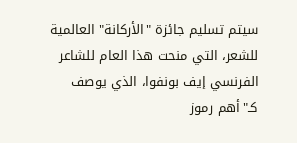سيتم تسليم جائزة "الأركانة" العالمية للشعر، التي منحت هذا العام للشاعر الفرنسي إيف بونفوا، الذي يوصف كـ"أهم رموز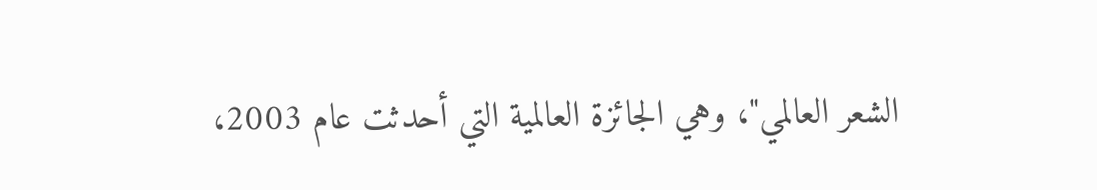الشعر العالمي"، وهي الجائزة العالمية التي أحدثت عام 2003،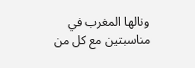ونالها المغرب في مناسبتين مع كل من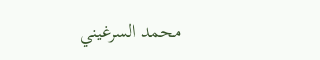محمد السرغيني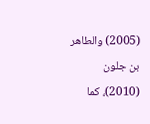(2005) والطاهر بن جلون (2010)، كما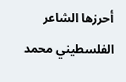أحرزها الشاعر الفلسطيني محمد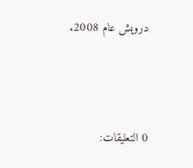درويش عام 2008.



0 التعليقات: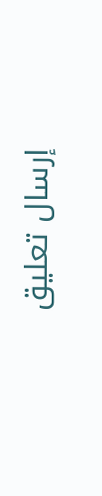إرسال تعليق